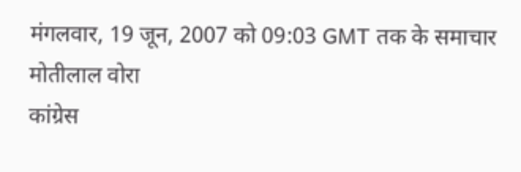मंगलवार, 19 जून, 2007 को 09:03 GMT तक के समाचार
मोतीलाल वोरा
कांग्रेस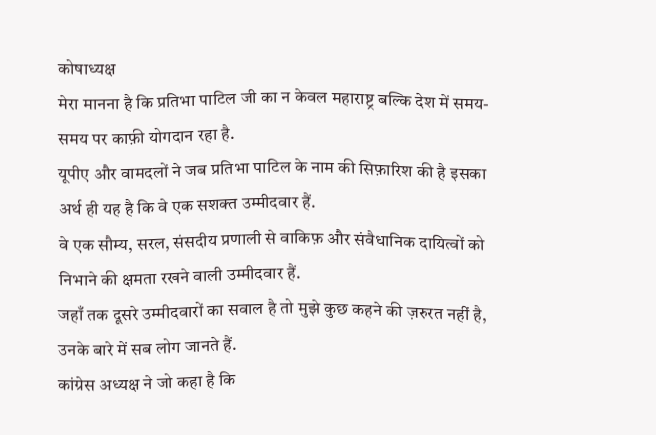कोषाध्यक्ष
मेरा मानना है कि प्रतिभा पाटिल जी का न केवल महाराष्ट्र बल्कि देश में समय-समय पर काफ़ी योगदान रहा है.
यूपीए और वामदलों ने जब प्रतिभा पाटिल के नाम की सिफ़ारिश की है इसका अर्थ ही यह है कि वे एक सशक्त उम्मीदवार हैं.
वे एक सौम्य, सरल, संसदीय प्रणाली से वाकिफ़ और संवैधानिक दायित्वों को निभाने की क्षमता रखने वाली उम्मीदवार हैं.
जहाँ तक दूसरे उम्मीदवारों का सवाल है तो मुझे कुछ कहने की ज़रुरत नहीं है, उनके बारे में सब लोग जानते हैं.
कांग्रेस अध्यक्ष ने जो कहा है कि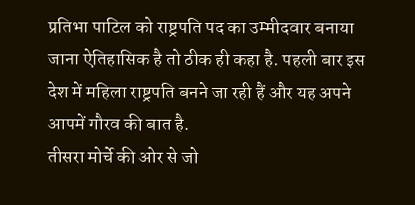प्रतिभा पाटिल को राष्ट्रपति पद का उम्मीदवार बनाया जाना ऐतिहासिक है तो ठीक ही कहा है. पहली बार इस देश में महिला राष्ट्रपति बनने जा रही हैं और यह अपने आपमें गौरव की बात है.
तीसरा मोर्चे की ओर से जो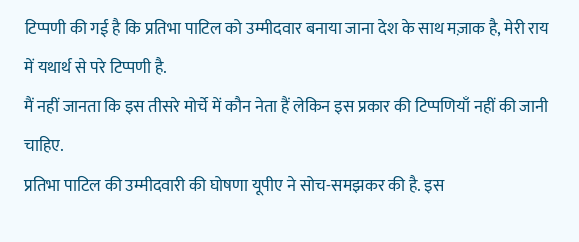टिप्पणी की गई है कि प्रतिभा पाटिल को उम्मीदवार बनाया जाना देश के साथ मज़ाक है, मेरी राय में यथार्थ से परे टिप्पणी है.
मैं नहीं जानता कि इस तीसरे मोर्चे में कौन नेता हैं लेकिन इस प्रकार की टिप्पणियाँ नहीं की जानी चाहिए.
प्रतिभा पाटिल की उम्मीदवारी की घोषणा यूपीए ने सोच-समझकर की है. इस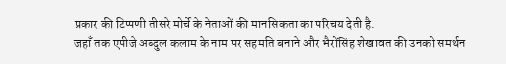प्रकार की टिप्पणी तीसरे मोर्चे के नेताओं की मानसिकता का परिचय देती है.
जहाँ तक एपीजे अब्दुल कलाम के नाम पर सहमति बनाने और भैरोंसिंह शेखावत की उनको समर्थन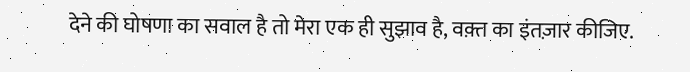देने की घोषणा का सवाल है तो मेरा एक ही सुझाव है, वक़्त का इंतज़ार कीजिए.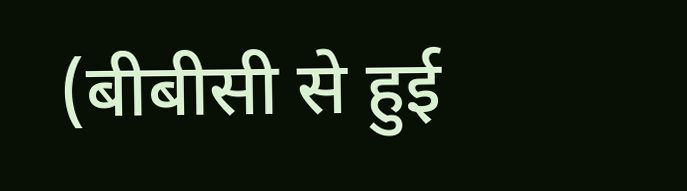(बीबीसी से हुई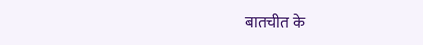बातचीत के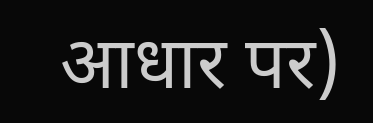आधार पर)